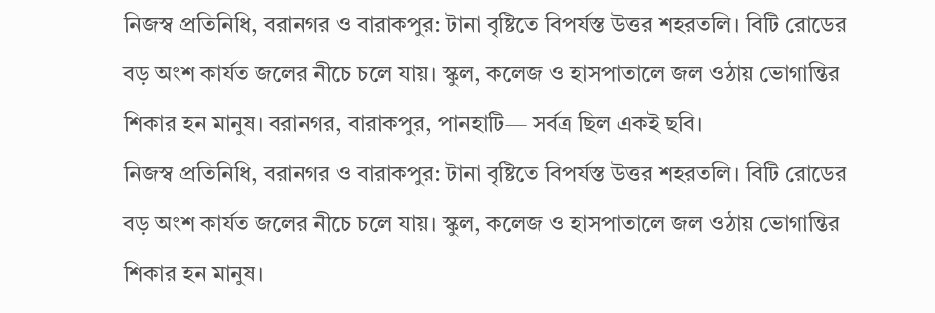নিজস্ব প্রতিনিধি, বরানগর ও বারাকপুর: টানা বৃষ্টিতে বিপর্যস্ত উত্তর শহরতলি। বিটি রোডের বড় অংশ কার্যত জলের নীচে চলে যায়। স্কুল, কলেজ ও হাসপাতালে জল ওঠায় ভোগান্তির শিকার হন মানুষ। বরানগর, বারাকপুর, পানহাটি— সর্বত্র ছিল একই ছবি।
নিজস্ব প্রতিনিধি, বরানগর ও বারাকপুর: টানা বৃষ্টিতে বিপর্যস্ত উত্তর শহরতলি। বিটি রোডের বড় অংশ কার্যত জলের নীচে চলে যায়। স্কুল, কলেজ ও হাসপাতালে জল ওঠায় ভোগান্তির শিকার হন মানুষ।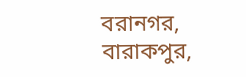বরানগর, বারাকপুর,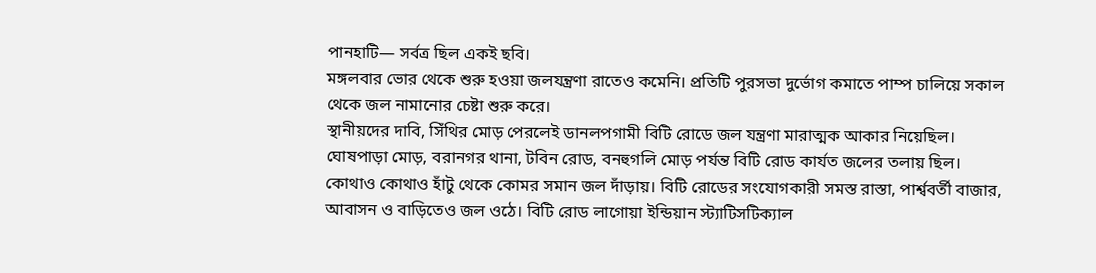পানহাটি— সর্বত্র ছিল একই ছবি।
মঙ্গলবার ভোর থেকে শুরু হওয়া জলযন্ত্রণা রাতেও কমেনি। প্রতিটি পুরসভা দুর্ভোগ কমাতে পাম্প চালিয়ে সকাল থেকে জল নামানোর চেষ্টা শুরু করে।
স্থানীয়দের দাবি, সিঁথির মোড় পেরলেই ডানলপগামী বিটি রোডে জল যন্ত্রণা মারাত্মক আকার নিয়েছিল। ঘোষপাড়া মোড়, বরানগর থানা, টবিন রোড, বনহুগলি মোড় পর্যন্ত বিটি রোড কার্যত জলের তলায় ছিল। কোথাও কোথাও হাঁটু থেকে কোমর সমান জল দাঁড়ায়। বিটি রোডের সংযোগকারী সমস্ত রাস্তা, পার্শ্ববর্তী বাজার, আবাসন ও বাড়িতেও জল ওঠে। বিটি রোড লাগোয়া ইন্ডিয়ান স্ট্যাটিসটিক্যাল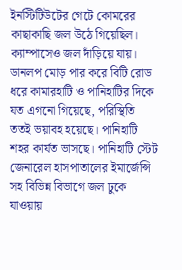ইনস্টিটিউটের গেটে কোমরের কাছাকাছি জল উঠে গিয়েছিল। ক্যাম্পাসেও জল দাঁড়িয়ে যায়। ডানলপ মোড় পার করে বিটি রোড ধরে কামারহাটি ও পানিহাটির দিকে যত এগনো গিয়েছে, পরিস্থিতি ততই ভয়াবহ হয়েছে। পানিহাটি শহর কার্যত ভাসছে। পানিহাটি স্টেট জেনারেল হাসপাতালের ইমার্জেন্সি সহ বিভিন্ন বিভাগে জল ঢুকে যাওয়ায়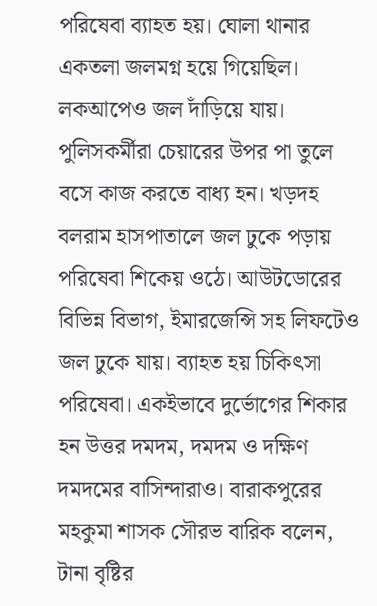পরিষেবা ব্যাহত হয়। ঘোলা থানার একতলা জলমগ্ন হয়ে গিয়েছিল। লকআপেও জল দাঁড়িয়ে যায়। পুলিসকর্মীরা চেয়ারের উপর পা তুলে বসে কাজ করতে বাধ্য হন। খড়দহ বলরাম হাসপাতালে জল ঢুকে পড়ায় পরিষেবা শিকেয় ওঠে। আউটডোরের বিভিন্ন বিভাগ, ইমারজেন্সি সহ লিফটেও জল ঢুকে যায়। ব্যাহত হয় চিকিৎসা পরিষেবা। একইভাবে দুর্ভোগের শিকার হন উত্তর দমদম, দমদম ও দক্ষিণ দমদমের বাসিন্দারাও। বারাকপুরের মহকুমা শাসক সৌরভ বারিক বলেন, টানা বৃষ্টির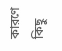কারণে কিছু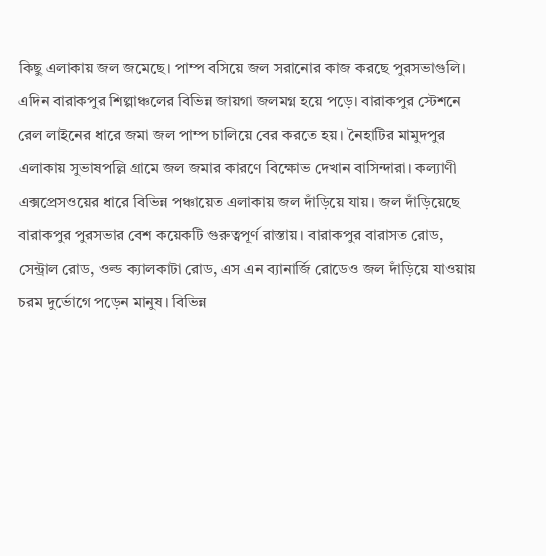কিছু এলাকায় জল জমেছে। পাম্প বসিয়ে জল সরানোর কাজ করছে পুরসভাগুলি।
এদিন বারাকপুর শিল্পাঞ্চলের বিভিন্ন জায়গা জলমগ্ন হয়ে পড়ে। বারাকপুর স্টেশনে রেল লাইনের ধারে জমা জল পাম্প চালিয়ে বের করতে হয়। নৈহাটির মামুদপুর এলাকায় সুভাষপল্লি গ্রামে জল জমার কারণে বিক্ষোভ দেখান বাসিন্দারা। কল্যাণী এক্সপ্রেসওয়ের ধারে বিভিন্ন পঞ্চায়েত এলাকায় জল দাঁড়িয়ে যায়। জল দাঁড়িয়েছে বারাকপুর পুরসভার বেশ কয়েকটি গুরুত্বপূর্ণ রাস্তায়। বারাকপুর বারাসত রোড, সেন্ট্রাল রোড, ওল্ড ক্যালকাটা রোড, এস এন ব্যানার্জি রোডেও জল দাঁড়িয়ে যাওয়ায় চরম দুর্ভোগে পড়েন মানুষ। বিভিন্ন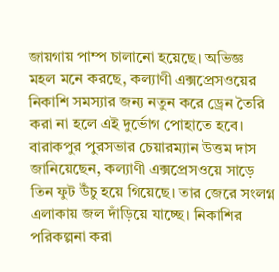জায়গায় পাম্প চালানো হয়েছে। অভিজ্ঞ মহল মনে করছে, কল্যাণী এক্সপ্রেসওয়ের নিকাশি সমস্যার জন্য নতুন করে ড্রেন তৈরি করা না হলে এই দুর্ভোগ পোহাতে হবে। বারাকপুর পুরসভার চেয়ারম্যান উত্তম দাস জানিয়েছেন, কল্যাণী এক্সপ্রেসওয়ে সাড়ে তিন ফুট উঁচু হয়ে গিয়েছে। তার জেরে সংলগ্ন এলাকায় জল দাঁড়িয়ে যাচ্ছে। নিকাশির পরিকল্পনা করা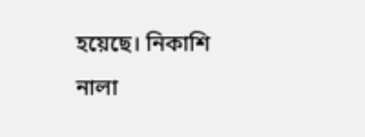হয়েছে। নিকাশি নালা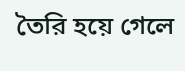তৈরি হয়ে গেলে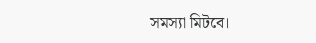সমস্যা মিটবে।